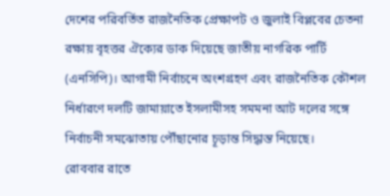দেশের পরিবর্তিত রাজনৈতিক প্রেক্ষাপট ও জুলাই বিপ্লবের চেতনা রক্ষায় বৃহত্তর ঐক্যের ডাক দিয়েছে জাতীয় নাগরিক পার্টি (এনসিপি)। আগামী নির্বাচনে অংশগ্রহণ এবং রাজনৈতিক কৌশল নির্ধারণে দলটি জামায়াতে ইসলামীসহ সমমনা আট দলের সঙ্গে নির্বাচনী সমঝোতায় পৌঁছানোর চূড়ান্ত সিদ্ধান্ত নিয়েছে।
রোববার রাতে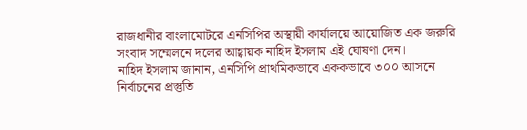রাজধানীর বাংলামোটরে এনসিপির অস্থায়ী কার্যালয়ে আয়োজিত এক জরুরি সংবাদ সম্মেলনে দলের আহ্বায়ক নাহিদ ইসলাম এই ঘোষণা দেন।
নাহিদ ইসলাম জানান, এনসিপি প্রাথমিকভাবে এককভাবে ৩০০ আসনে নির্বাচনের প্রস্তুতি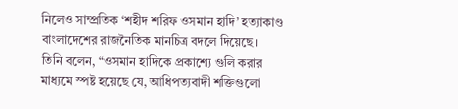নিলেও সাম্প্রতিক ‘শহীদ শরিফ ওসমান হাদি’ হত্যাকাণ্ড বাংলাদেশের রাজনৈতিক মানচিত্র বদলে দিয়েছে।
তিনি বলেন, “ওসমান হাদিকে প্রকাশ্যে গুলি করার মাধ্যমে স্পষ্ট হয়েছে যে, আধিপত্যবাদী শক্তিগুলো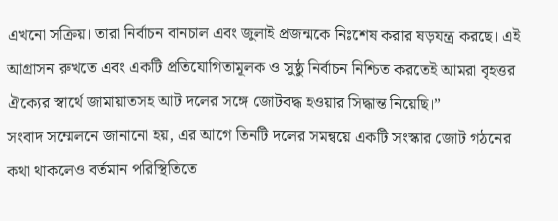এখনো সক্রিয়। তারা নির্বাচন বানচাল এবং জুলাই প্রজন্মকে নিঃশেষ করার ষড়যন্ত্র করছে। এই আগ্রাসন রুখতে এবং একটি প্রতিযোগিতামূলক ও সুষ্ঠু নির্বাচন নিশ্চিত করতেই আমরা বৃহত্তর ঐক্যের স্বার্থে জামায়াতসহ আট দলের সঙ্গে জোটবদ্ধ হওয়ার সিদ্ধান্ত নিয়েছি।”
সংবাদ সম্মেলনে জানানো হয়, এর আগে তিনটি দলের সমন্বয়ে একটি সংস্কার জোট গঠনের কথা থাকলেও বর্তমান পরিস্থিতিতে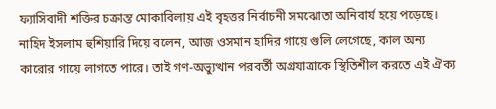ফ্যাসিবাদী শক্তির চক্রান্ত মোকাবিলায় এই বৃহত্তর নির্বাচনী সমঝোতা অনিবার্য হয়ে পড়েছে।
নাহিদ ইসলাম হুশিয়ারি দিয়ে বলেন, আজ ওসমান হাদির গায়ে গুলি লেগেছে, কাল অন্য কারোর গায়ে লাগতে পারে। তাই গণ-অভ্যুত্থান পরবর্তী অগ্রযাত্রাকে স্থিতিশীল করতে এই ঐক্য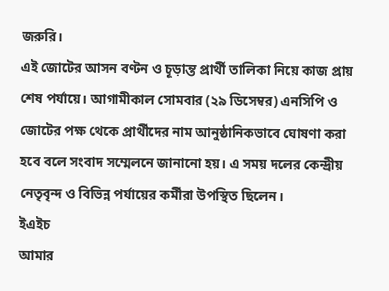জরুরি।
এই জোটের আসন বণ্টন ও চূড়ান্ত প্রার্থী তালিকা নিয়ে কাজ প্রায় শেষ পর্যায়ে। আগামীকাল সোমবার (২৯ ডিসেম্বর) এনসিপি ও জোটের পক্ষ থেকে প্রার্থীদের নাম আনুষ্ঠানিকভাবে ঘোষণা করা হবে বলে সংবাদ সম্মেলনে জানানো হয়। এ সময় দলের কেন্দ্রীয় নেতৃবৃন্দ ও বিভিন্ন পর্যায়ের কর্মীরা উপস্থিত ছিলেন।
ইএইচ
আমার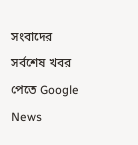সংবাদের সর্বশেষ খবর পেতে Google News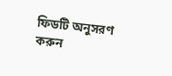ফিডটি অনুসরণ করুন